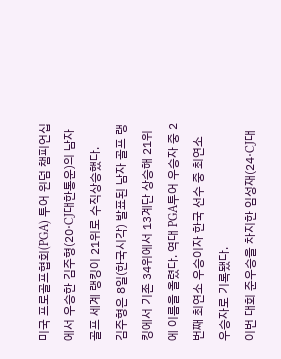미국 프로골프협회(PGA) 투어 윈덤 챔피언십에서 우승한 김주형(20·CJ대한통운)의 남자 골프 세계 랭킹이 21위로 수직상승했다.
김주형은 8일(한국시각) 발표된 남자 골프 랭킹에서 기존 34위에서 13계단 상승해 21위에 이름을 올렸다. 역대 PGA투어 우승자 중 2번째 최연소 우승이자 한국 선수 중 최연소 우승자로 기록됐다.
이번 대회 준우승을 차지한 임성재(24·CJ대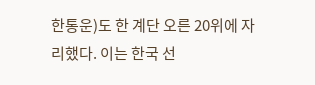한통운)도 한 계단 오른 20위에 자리했다. 이는 한국 선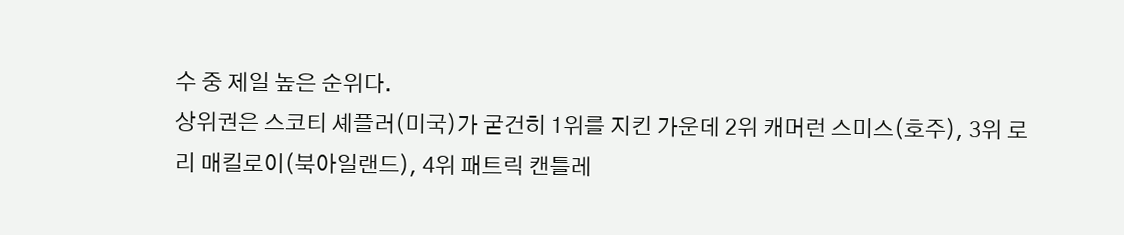수 중 제일 높은 순위다.
상위권은 스코티 셰플러(미국)가 굳건히 1위를 지킨 가운데 2위 캐머런 스미스(호주), 3위 로리 매킬로이(북아일랜드), 4위 패트릭 캔틀레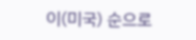이(미국) 순으로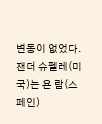변동이 없었다. 잰더 슈펠레(미국)는 욘 람(스페인)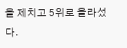을 제치고 5위로 올라섰다.